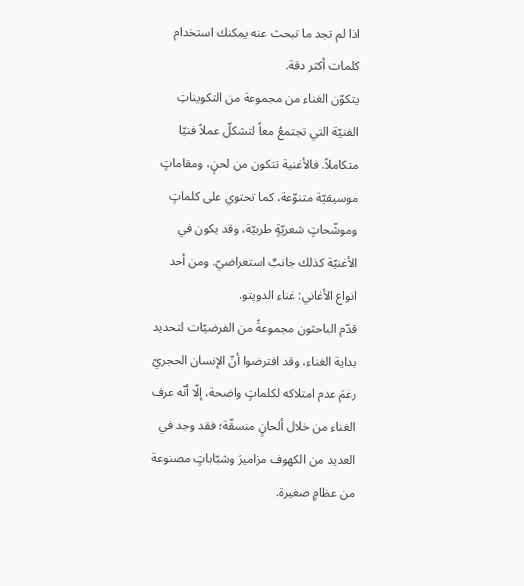اذا لم تجد ما تبحث عنه يمكنك استخدام كلمات أكثر دقة.
يتكوّن الغناء من مجموعة من التكويناتِ الفنيّة التي تجتمعُ معاً لتشكلّ عملاً فنيّا متكاملاً. فالأغنية تتكون من لحنٍ، ومقاماتٍ موسيقيّة متنوّعة، كما تحتوي على كلماتٍ وموشّحاتٍ شعريّةٍ طربيّة، وقد يكون في الأغنيّة كذلك جانبٌ استعراضيّ. ومن أحد انواع الأغاني: غناء الدويتو.
قدّم الباحثون مجموعةً من الفرضيّات لتحديد بداية الغناء، وقد افترضوا أنّ الإنسان الحجريّ رغمَ عدم امتلاكه لكلماتٍ واضحة، إلّا أنّه عرف الغناء من خلال ألحانٍ منسقّة؛ فقد وجد في العديد من الكهوف مزاميرَ وشبّاباتٍ مصنوعة من عظامٍ صغيرة.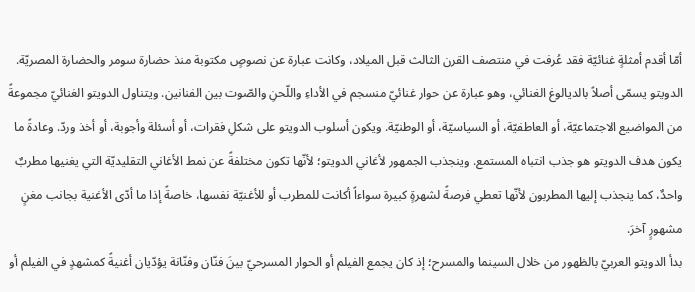أمّا أقدم أمثلةٍ غنائيّة فقد عُرفت في منتصف القرن الثالث قبل الميلاد، وكانت عبارة عن نصوصٍ مكتوبة منذ حضارة سومر والحضارة المصريّة.
الدويتو يسمّى أصلاً بالديالوغ الغنائي، وهو عبارة عن حوار غنائيّ منسجم في الأداءِ واللّحنِ والصّوت بين الفنانين. ويتناول الدويتو الغنائيّ مجموعةً من المواضيع الاجتماعيّة، أو العاطفيّة، أو السياسيّة، أو الوطنيّة. ويكون أسلوب الدويتو على شكلِ فقرات، أو أسئلة وأجوبة، أو أخذ وردّ. وعادةً ما يكون هدف الدويتو هو جذب انتباه المستمع. وينجذب الجمهور لأغاني الدويتو؛ لأنّها تكون مختلفةً عن نمط الأغاني التقليديّة التي يغنيها مطربٌ واحدٌ، كما ينجذب إليها المطربون لأنّها تعطي فرصةً لشهرةٍ كبيرة سواءاً أكانت للمطرب أو للأغنيّة نفسها، خاصةً إذا ما أدّى الأغنية بجانب مغنٍ مشهورٍ آخرَ.
بدأ الدويتو العربيّ بالظهور من خلال السينما والمسرح؛ إذ كان يجمع الفيلم أو الحوار المسرحيّ بينَ فنّان وفنّانة يؤدّيان أغنيةً كمشهدٍ في الفيلم أو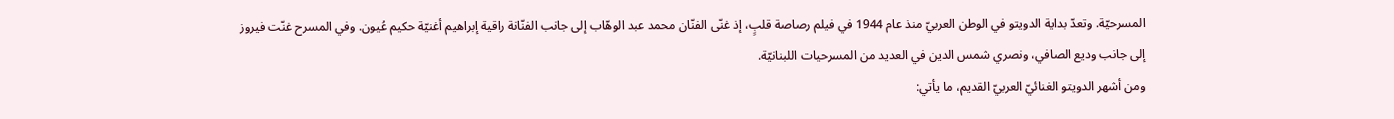المسرحيّة. وتعدّ بداية الدويتو في الوطن العربيّ منذ عام 1944 في فيلم رصاصة قلبٍ، إذ غنّى الفنّان محمد عبد الوهّاب إلى جانب الفنّانة راقية إبراهيم أغنيّة حكيم عُيون. وفي المسرح غنّت فيروز إلى جانب وديع الصافي، ونصري شمس الدين في العديد من المسرحيات اللبنانيّة.
ومن أشهر الدويتو الغنائيّ العربيّ القديم، ما يأتي: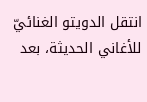انتقل الدويتو الغنائيّ للأغاني الحديثة، بعد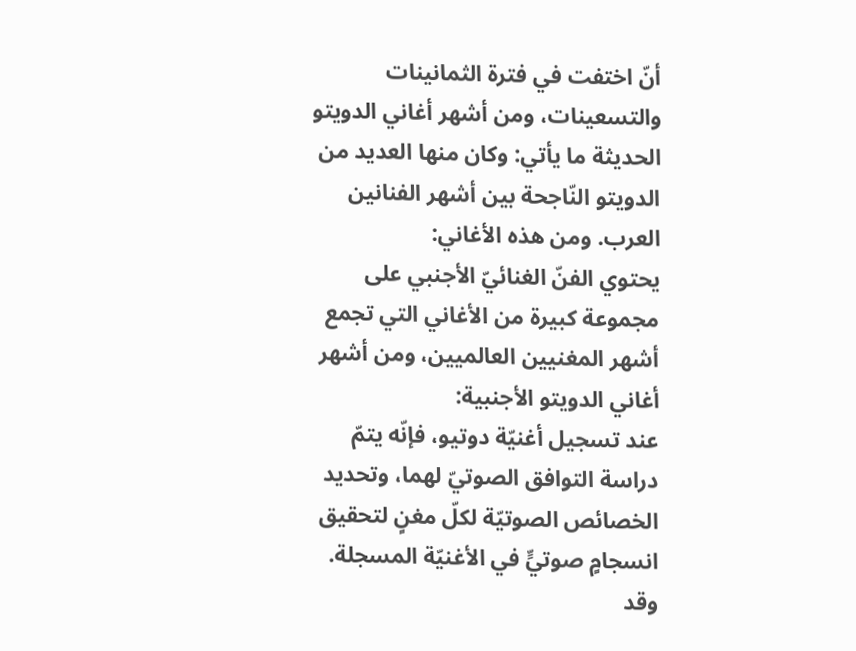أنّ اختفت في فترة الثمانينات والتسعينات، ومن أشهر أغاني الدويتو الحديثة ما يأتي: وكان منها العديد من الدويتو النّاجحة بين أشهر الفنانين العرب. ومن هذه الأغاني:
يحتوي الفنّ الغنائيّ الأجنبي على مجموعة كبيرة من الأغاني التي تجمع أشهر المغنيين العالميين، ومن أشهر أغاني الدويتو الأجنبية:
عند تسجيل أغنيّة دوتيو، فإنّه يتمّ دراسة التوافق الصوتيّ لهما، وتحديد الخصائص الصوتيّة لكلّ مغنٍ لتحقيق انسجامٍ صوتيٍّ في الأغنيّة المسجلة. وقد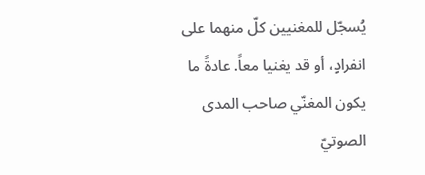يُسجّل للمغنيين كلّ منهما على انفرادٍ، أو قد يغنيا معاً. عادةً ما يكون المغنّي صاحب المدى الصوتيّ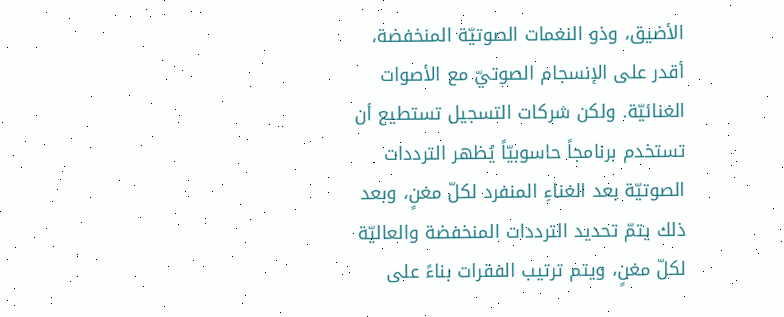الأضيق، وذو النغمات الصوتيّة المنخفضة، أقدر على الإنسجام الصوتيّ مع الأصوات الغنائيّة. ولكن شركات التسجيل تستطيع أن تستخدم برنامجاً حاسوبيّاً يُظهر الترددات الصوتيّة بعد الغناءِ المنفرد لكلّ مغنٍ، وبعد ذلك يتمّ تحديد الترددات المنخفضة والعاليّة لكلّ مغنٍ، ويتم ترتيب الفقرات بناءً على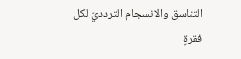التناسق والانسجام التردديّ لكل فقرةٍ